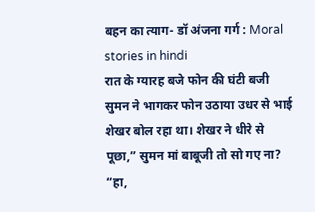बहन का त्याग- डॉ अंजना गर्ग : Moral stories in hindi
रात के ग्यारह बजे फोन की घंटी बजी सुमन ने भागकर फोन उठाया उधर से भाई शेखर बोल रहा था। शेखर ने धीरे से पूछा,” सुमन मां बाबूजी तो सो गए ना? “हा,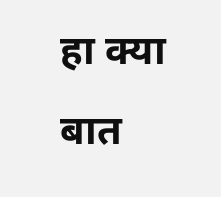हा क्या बात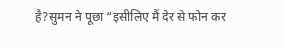है?सुमन ने पूछा “इसीलिए मैं देर से फोन कर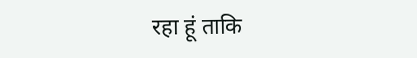रहा हूं ताकि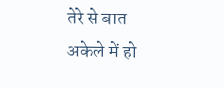तेरे से बात अकेले में हो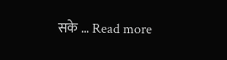सके … Read more